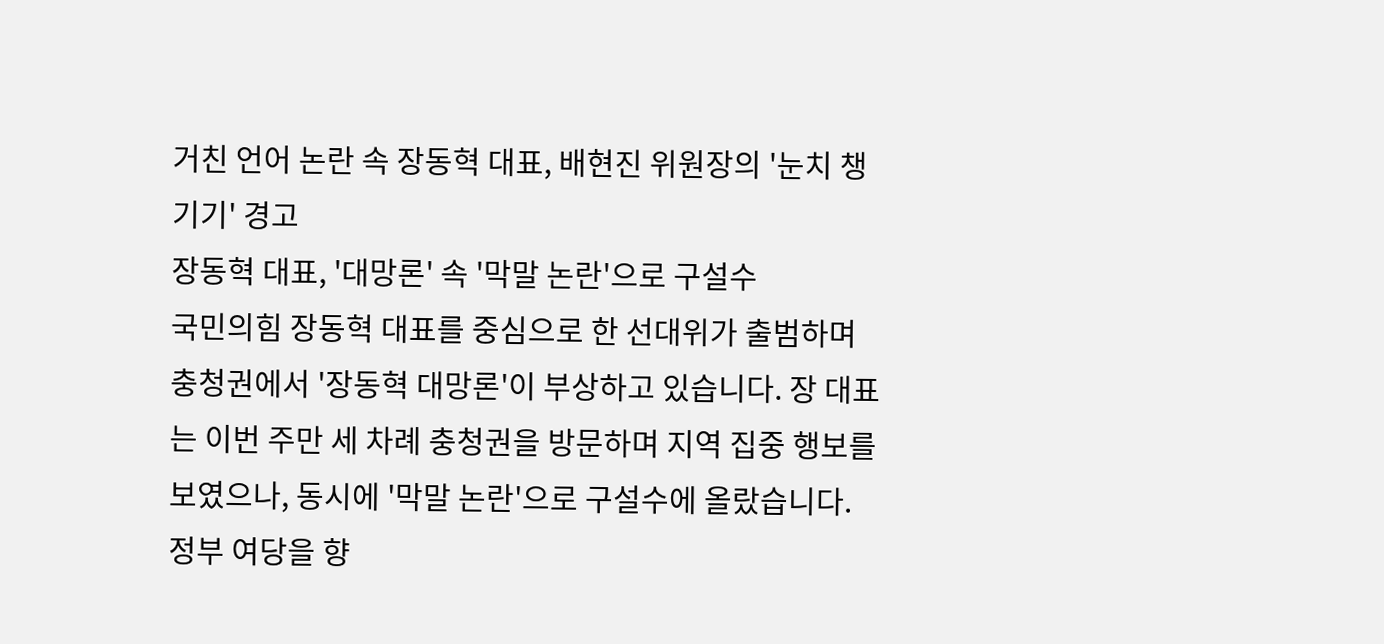거친 언어 논란 속 장동혁 대표, 배현진 위원장의 '눈치 챙기기' 경고
장동혁 대표, '대망론' 속 '막말 논란'으로 구설수
국민의힘 장동혁 대표를 중심으로 한 선대위가 출범하며 충청권에서 '장동혁 대망론'이 부상하고 있습니다. 장 대표는 이번 주만 세 차례 충청권을 방문하며 지역 집중 행보를 보였으나, 동시에 '막말 논란'으로 구설수에 올랐습니다. 정부 여당을 향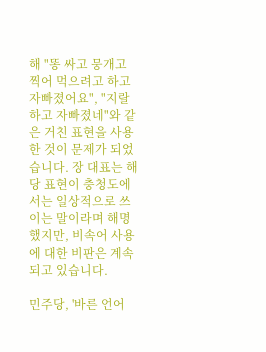해 "똥 싸고 뭉개고 찍어 먹으려고 하고 자빠졌어요", "지랄하고 자빠졌네"와 같은 거친 표현을 사용한 것이 문제가 되었습니다. 장 대표는 해당 표현이 충청도에서는 일상적으로 쓰이는 말이라며 해명했지만, 비속어 사용에 대한 비판은 계속되고 있습니다.

민주당, '바른 언어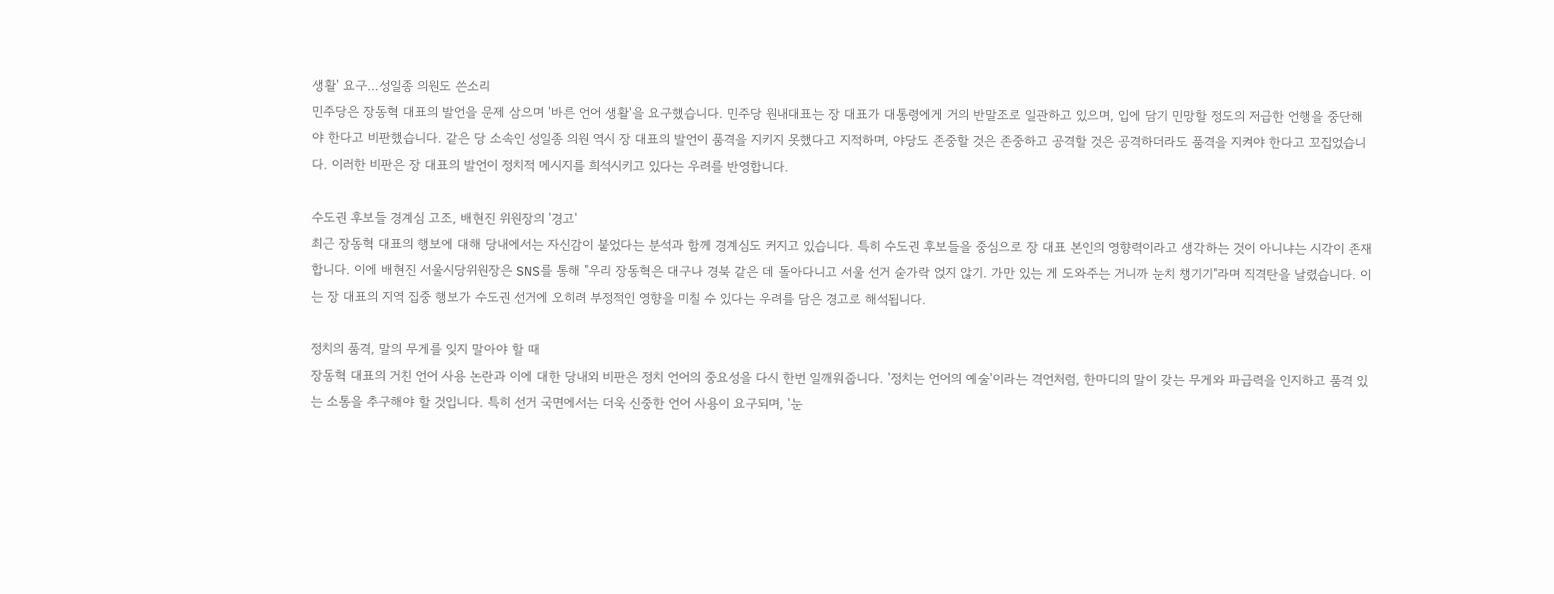생활' 요구…성일종 의원도 쓴소리
민주당은 장동혁 대표의 발언을 문제 삼으며 '바른 언어 생활'을 요구했습니다. 민주당 원내대표는 장 대표가 대통령에게 거의 반말조로 일관하고 있으며, 입에 담기 민망할 정도의 저급한 언행을 중단해야 한다고 비판했습니다. 같은 당 소속인 성일종 의원 역시 장 대표의 발언이 품격을 지키지 못했다고 지적하며, 야당도 존중할 것은 존중하고 공격할 것은 공격하더라도 품격을 지켜야 한다고 꼬집었습니다. 이러한 비판은 장 대표의 발언이 정치적 메시지를 희석시키고 있다는 우려를 반영합니다.

수도권 후보들 경계심 고조, 배현진 위원장의 '경고'
최근 장동혁 대표의 행보에 대해 당내에서는 자신감이 붙었다는 분석과 함께 경계심도 커지고 있습니다. 특히 수도권 후보들을 중심으로 장 대표 본인의 영향력이라고 생각하는 것이 아니냐는 시각이 존재합니다. 이에 배현진 서울시당위원장은 SNS를 통해 "우리 장동혁은 대구나 경북 같은 데 돌아다니고 서울 선거 숟가락 얹지 않기. 가만 있는 게 도와주는 거니까 눈치 챙기기"라며 직격탄을 날렸습니다. 이는 장 대표의 지역 집중 행보가 수도권 선거에 오히려 부정적인 영향을 미칠 수 있다는 우려를 담은 경고로 해석됩니다.

정치의 품격, 말의 무게를 잊지 말아야 할 때
장동혁 대표의 거친 언어 사용 논란과 이에 대한 당내외 비판은 정치 언어의 중요성을 다시 한번 일깨워줍니다. '정치는 언어의 예술'이라는 격언처럼, 한마디의 말이 갖는 무게와 파급력을 인지하고 품격 있는 소통을 추구해야 할 것입니다. 특히 선거 국면에서는 더욱 신중한 언어 사용이 요구되며, '눈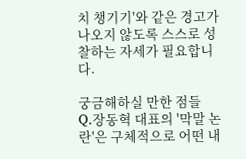치 챙기기'와 같은 경고가 나오지 않도록 스스로 성찰하는 자세가 필요합니다.

궁금해하실 만한 점들
Q.장동혁 대표의 '막말 논란'은 구체적으로 어떤 내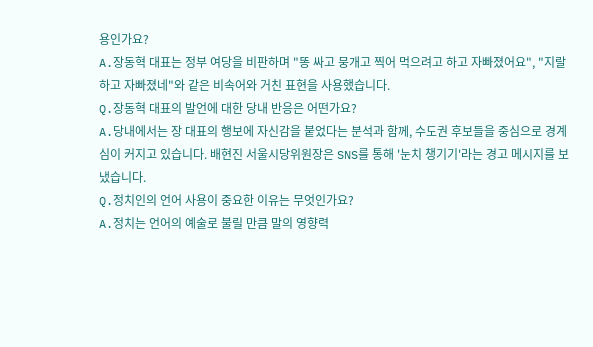용인가요?
A.장동혁 대표는 정부 여당을 비판하며 "똥 싸고 뭉개고 찍어 먹으려고 하고 자빠졌어요", "지랄하고 자빠졌네"와 같은 비속어와 거친 표현을 사용했습니다.
Q.장동혁 대표의 발언에 대한 당내 반응은 어떤가요?
A.당내에서는 장 대표의 행보에 자신감을 붙었다는 분석과 함께, 수도권 후보들을 중심으로 경계심이 커지고 있습니다. 배현진 서울시당위원장은 SNS를 통해 '눈치 챙기기'라는 경고 메시지를 보냈습니다.
Q.정치인의 언어 사용이 중요한 이유는 무엇인가요?
A.정치는 언어의 예술로 불릴 만큼 말의 영향력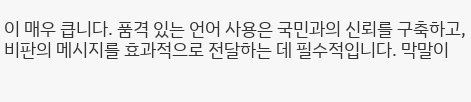이 매우 큽니다. 품격 있는 언어 사용은 국민과의 신뢰를 구축하고, 비판의 메시지를 효과적으로 전달하는 데 필수적입니다. 막말이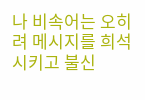나 비속어는 오히려 메시지를 희석시키고 불신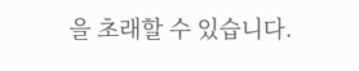을 초래할 수 있습니다.